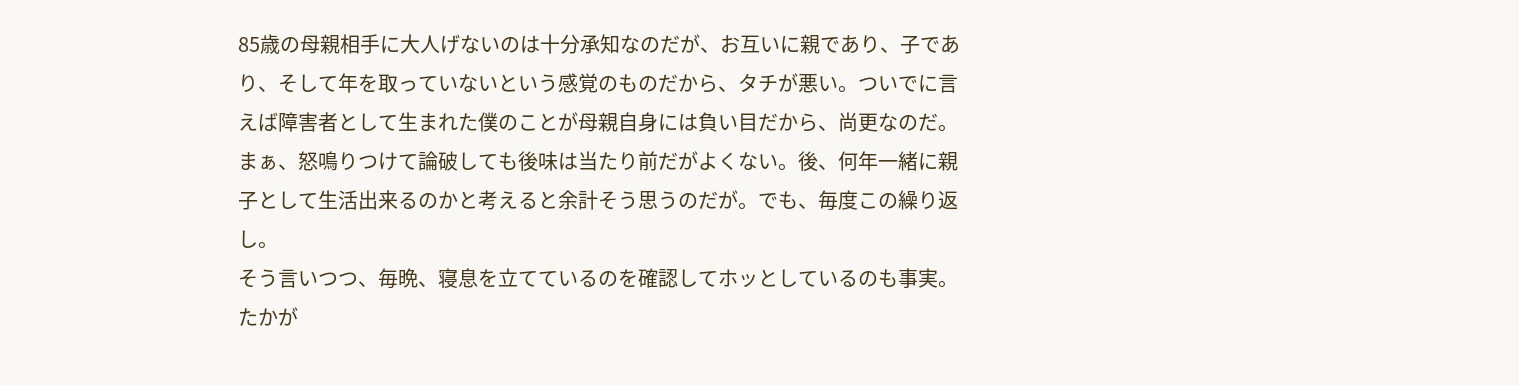85歳の母親相手に大人げないのは十分承知なのだが、お互いに親であり、子であり、そして年を取っていないという感覚のものだから、タチが悪い。ついでに言えば障害者として生まれた僕のことが母親自身には負い目だから、尚更なのだ。
まぁ、怒鳴りつけて論破しても後味は当たり前だがよくない。後、何年一緒に親子として生活出来るのかと考えると余計そう思うのだが。でも、毎度この繰り返し。
そう言いつつ、毎晩、寝息を立てているのを確認してホッとしているのも事実。
たかが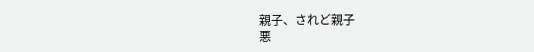親子、されど親子
悪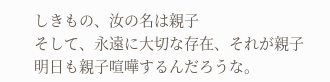しきもの、汝の名は親子
そして、永遠に大切な存在、それが親子
明日も親子喧嘩するんだろうな。